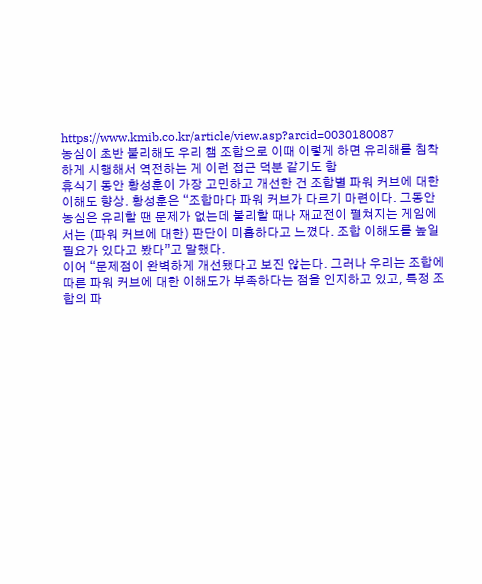https://www.kmib.co.kr/article/view.asp?arcid=0030180087
농심이 초반 불리해도 우리 챔 조합으로 이때 이렇게 하면 유리해를 침착하게 시행해서 역전하는 게 이런 접근 덕분 같기도 함
휴식기 동안 황성훈이 가장 고민하고 개선한 건 조합별 파워 커브에 대한 이해도 향상. 황성훈은 “조합마다 파워 커브가 다르기 마련이다. 그동안 농심은 유리할 땐 문제가 없는데 불리할 때나 재교전이 펼쳐지는 게임에서는 (파워 커브에 대한) 판단이 미흡하다고 느꼈다. 조합 이해도를 높일 필요가 있다고 봤다”고 말했다.
이어 “문제점이 완벽하게 개선됐다고 보진 않는다. 그러나 우리는 조합에 따른 파워 커브에 대한 이해도가 부족하다는 점을 인지하고 있고, 특정 조합의 파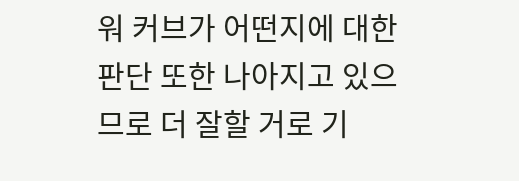워 커브가 어떤지에 대한 판단 또한 나아지고 있으므로 더 잘할 거로 기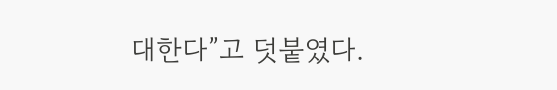대한다”고 덧붙였다.